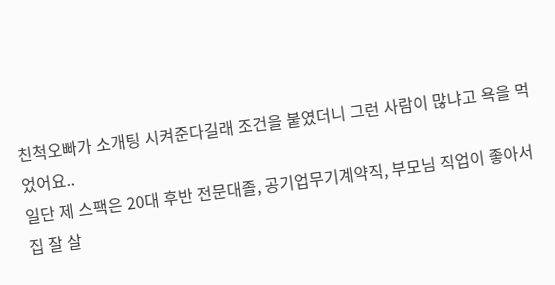친척오빠가 소개팅 시켜준다길래 조건을 붙였더니 그런 사람이 많냐고 욕을 먹었어요..
일단 제 스팩은 20대 후반 전문대졸, 공기업무기계약직, 부모님 직업이 좋아서 집 잘 살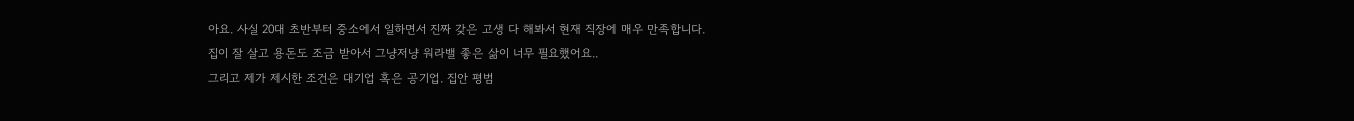아요. 사실 20대 초반부터 중소에서 일하면서 진짜 갖은 고생 다 해봐서 현재 직장에 매우 만족합니다.
집이 잘 살고 용돈도 조금 받아서 그냥저냥 워라밸 좋은 삶이 너무 필요했어요..
그리고 제가 제시한 조건은 대기업 혹은 공기업. 집안 평범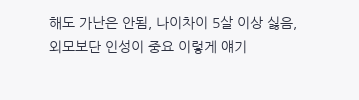해도 가난은 안됨, 나이차이 5살 이상 싫음, 외모보단 인성이 중요 이렇게 얘기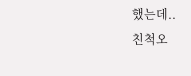했는데..
친척오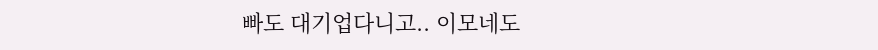빠도 대기업다니고.. 이모네도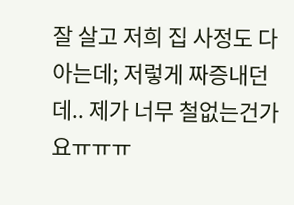잘 살고 저희 집 사정도 다 아는데; 저렇게 짜증내던데.. 제가 너무 철없는건가요ㅠㅠㅠ